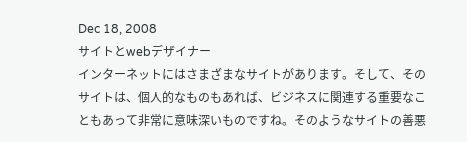Dec 18, 2008
サイトとwebデザイナー
インターネットにはさまざまなサイトがあります。そして、そのサイトは、個人的なものもあれば、ビジネスに関連する重要なこともあって非常に意味深いものですね。そのようなサイトの善悪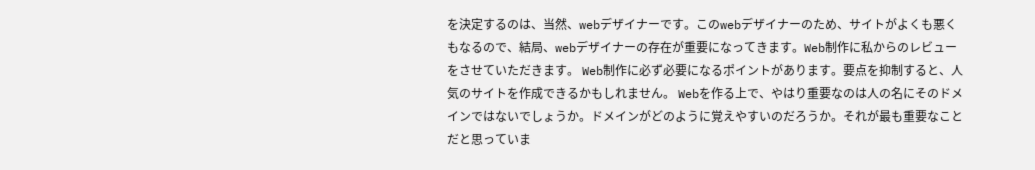を決定するのは、当然、webデザイナーです。このwebデザイナーのため、サイトがよくも悪くもなるので、結局、webデザイナーの存在が重要になってきます。Web制作に私からのレビューをさせていただきます。 Web制作に必ず必要になるポイントがあります。要点を抑制すると、人気のサイトを作成できるかもしれません。 Webを作る上で、やはり重要なのは人の名にそのドメインではないでしょうか。ドメインがどのように覚えやすいのだろうか。それが最も重要なことだと思っていま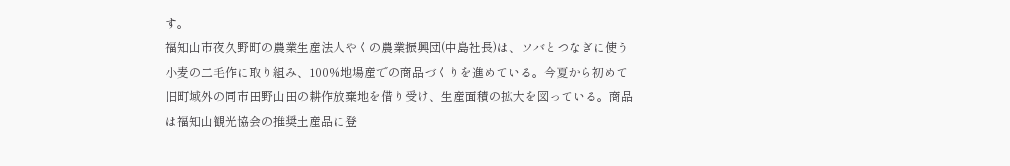す。
福知山市夜久野町の農業生産法人やくの農業振興団(中島社長)は、ソバとつなぎに使う小麦の二毛作に取り組み、100%地場産での商品づくりを進めている。今夏から初めて旧町域外の同市田野山田の耕作放棄地を借り受け、生産面積の拡大を図っている。商品は福知山観光協会の推奨土産品に登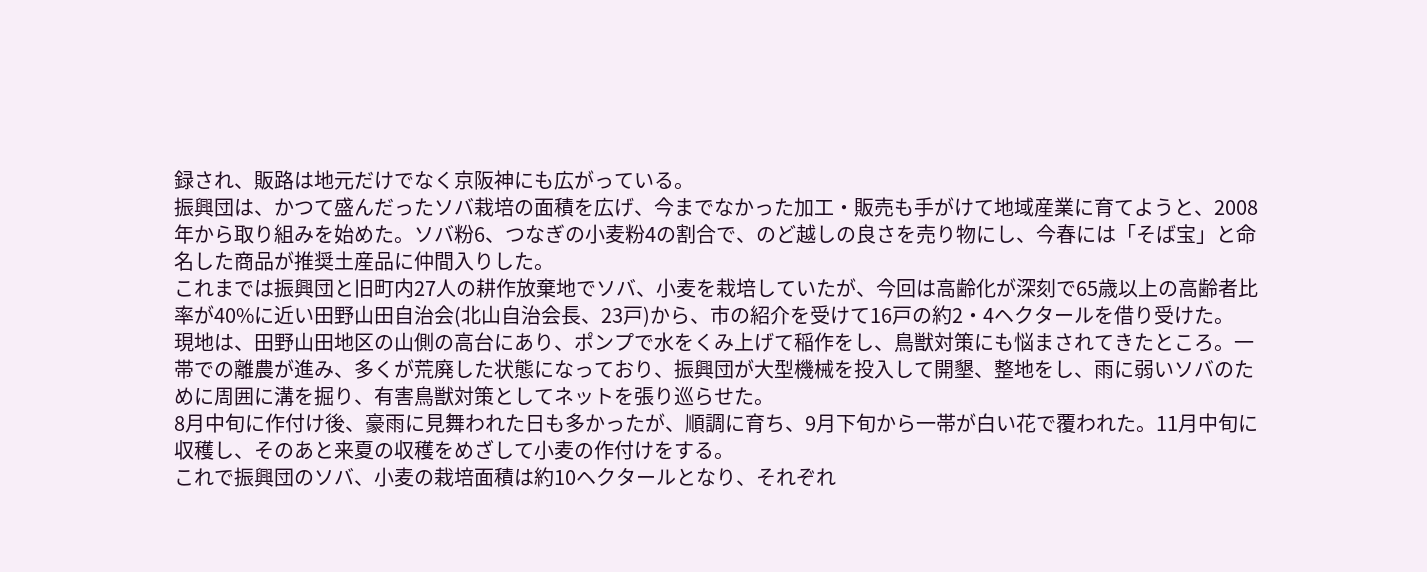録され、販路は地元だけでなく京阪神にも広がっている。
振興団は、かつて盛んだったソバ栽培の面積を広げ、今までなかった加工・販売も手がけて地域産業に育てようと、2008年から取り組みを始めた。ソバ粉6、つなぎの小麦粉4の割合で、のど越しの良さを売り物にし、今春には「そば宝」と命名した商品が推奨土産品に仲間入りした。
これまでは振興団と旧町内27人の耕作放棄地でソバ、小麦を栽培していたが、今回は高齢化が深刻で65歳以上の高齢者比率が40%に近い田野山田自治会(北山自治会長、23戸)から、市の紹介を受けて16戸の約2・4ヘクタールを借り受けた。
現地は、田野山田地区の山側の高台にあり、ポンプで水をくみ上げて稲作をし、鳥獣対策にも悩まされてきたところ。一帯での離農が進み、多くが荒廃した状態になっており、振興団が大型機械を投入して開墾、整地をし、雨に弱いソバのために周囲に溝を掘り、有害鳥獣対策としてネットを張り巡らせた。
8月中旬に作付け後、豪雨に見舞われた日も多かったが、順調に育ち、9月下旬から一帯が白い花で覆われた。11月中旬に収穫し、そのあと来夏の収穫をめざして小麦の作付けをする。
これで振興団のソバ、小麦の栽培面積は約10ヘクタールとなり、それぞれ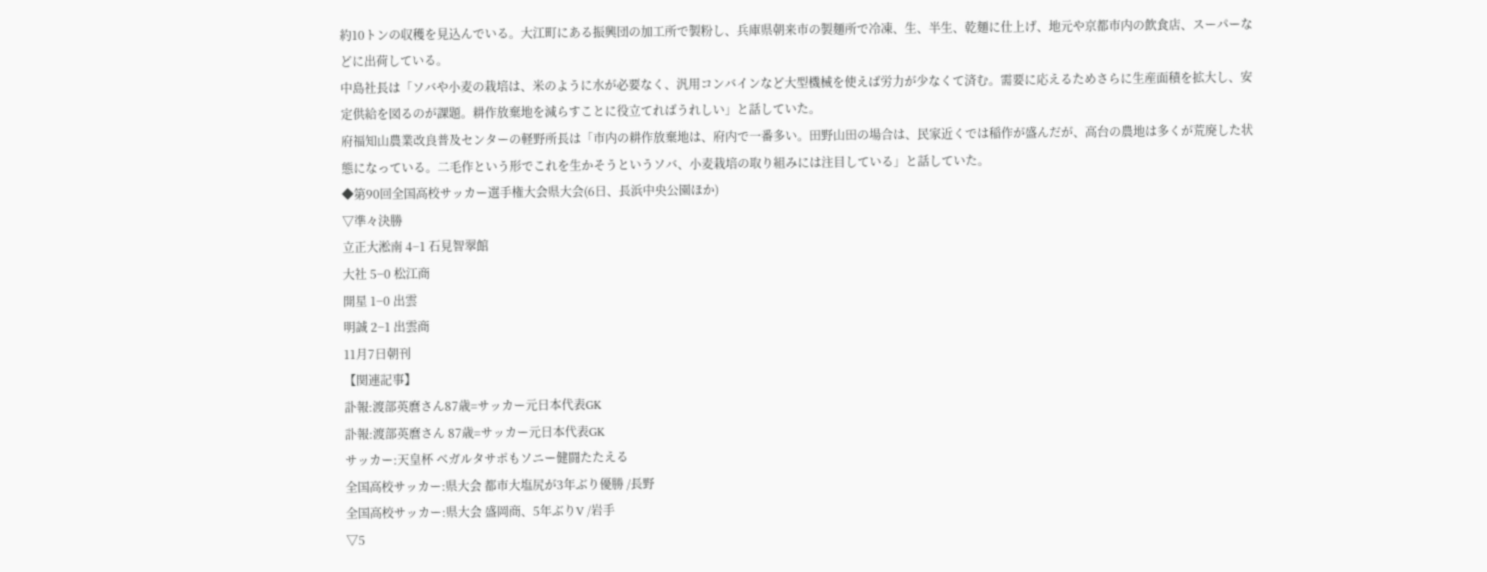約10トンの収穫を見込んでいる。大江町にある振興団の加工所で製粉し、兵庫県朝来市の製麺所で冷凍、生、半生、乾麺に仕上げ、地元や京都市内の飲食店、スーパーなどに出荷している。
中島社長は「ソバや小麦の栽培は、米のように水が必要なく、汎用コンバインなど大型機械を使えば労力が少なくて済む。需要に応えるためさらに生産面積を拡大し、安定供給を図るのが課題。耕作放棄地を減らすことに役立てればうれしい」と話していた。
府福知山農業改良普及センターの軽野所長は「市内の耕作放棄地は、府内で一番多い。田野山田の場合は、民家近くでは稲作が盛んだが、高台の農地は多くが荒廃した状態になっている。二毛作という形でこれを生かそうというソバ、小麦栽培の取り組みには注目している」と話していた。
◆第90回全国高校サッカー選手権大会県大会(6日、長浜中央公園ほか)
▽準々決勝
立正大淞南 4−1 石見智翠館
大社 5−0 松江商
開星 1−0 出雲
明誠 2−1 出雲商
11月7日朝刊
【関連記事】
訃報:渡部英麿さん87歳=サッカー元日本代表GK
訃報:渡部英麿さん 87歳=サッカー元日本代表GK
サッカー:天皇杯 ベガルタサポもソニー健闘たたえる
全国高校サッカー:県大会 都市大塩尻が3年ぶり優勝 /長野
全国高校サッカー:県大会 盛岡商、5年ぶりV /岩手
▽5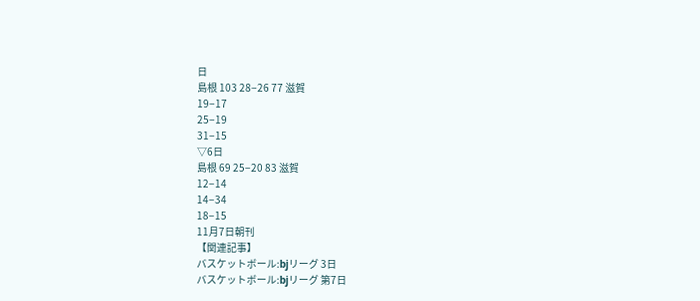日
島根 103 28−26 77 滋賀
19−17
25−19
31−15
▽6日
島根 69 25−20 83 滋賀
12−14
14−34
18−15
11月7日朝刊
【関連記事】
バスケットボール:bjリーグ 3日
バスケットボール:bjリーグ 第7日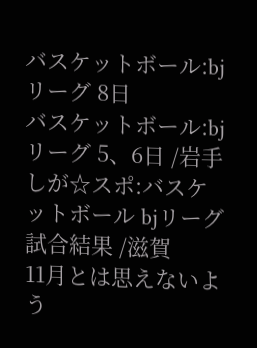バスケットボール:bjリーグ 8日
バスケットボール:bjリーグ 5、6日 /岩手
しが☆スポ:バスケットボール bjリーグ 試合結果 /滋賀
11月とは思えないよう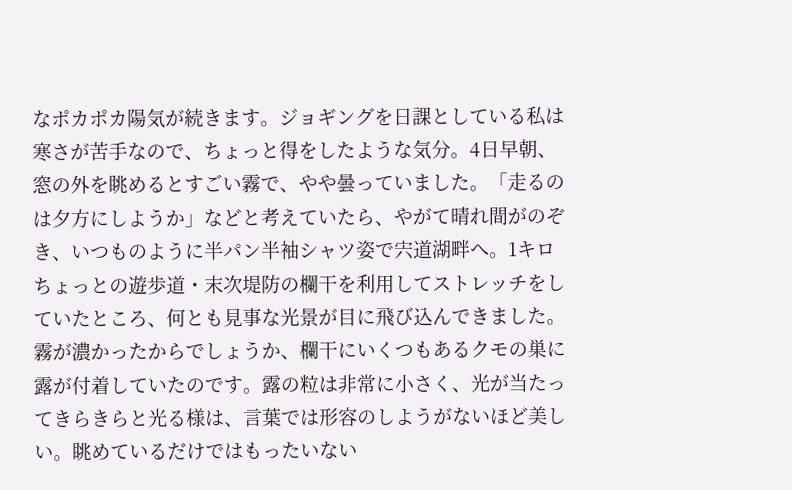なポカポカ陽気が続きます。ジョギングを日課としている私は寒さが苦手なので、ちょっと得をしたような気分。4日早朝、窓の外を眺めるとすごい霧で、やや曇っていました。「走るのは夕方にしようか」などと考えていたら、やがて晴れ間がのぞき、いつものように半パン半袖シャツ姿で宍道湖畔へ。1キロちょっとの遊歩道・末次堤防の欄干を利用してストレッチをしていたところ、何とも見事な光景が目に飛び込んできました。
霧が濃かったからでしょうか、欄干にいくつもあるクモの巣に露が付着していたのです。露の粒は非常に小さく、光が当たってきらきらと光る様は、言葉では形容のしようがないほど美しい。眺めているだけではもったいない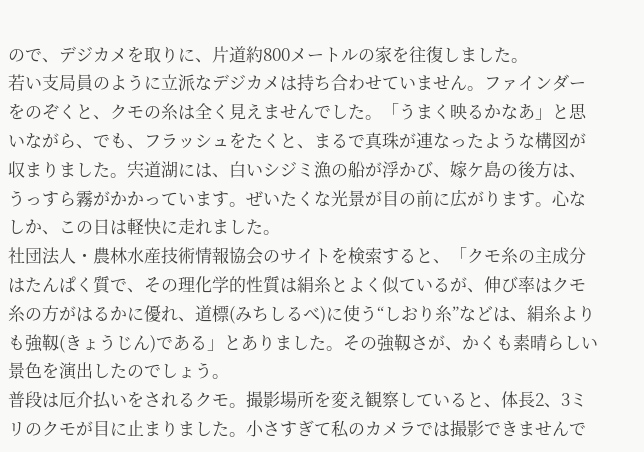ので、デジカメを取りに、片道約800メートルの家を往復しました。
若い支局員のように立派なデジカメは持ち合わせていません。ファインダーをのぞくと、クモの糸は全く見えませんでした。「うまく映るかなあ」と思いながら、でも、フラッシュをたくと、まるで真珠が連なったような構図が収まりました。宍道湖には、白いシジミ漁の船が浮かび、嫁ケ島の後方は、うっすら霧がかかっています。ぜいたくな光景が目の前に広がります。心なしか、この日は軽快に走れました。
社団法人・農林水産技術情報協会のサイトを検索すると、「クモ糸の主成分はたんぱく質で、その理化学的性質は絹糸とよく似ているが、伸び率はクモ糸の方がはるかに優れ、道標(みちしるべ)に使う“しおり糸”などは、絹糸よりも強靱(きょうじん)である」とありました。その強靱さが、かくも素晴らしい景色を演出したのでしょう。
普段は厄介払いをされるクモ。撮影場所を変え観察していると、体長2、3ミリのクモが目に止まりました。小さすぎて私のカメラでは撮影できませんで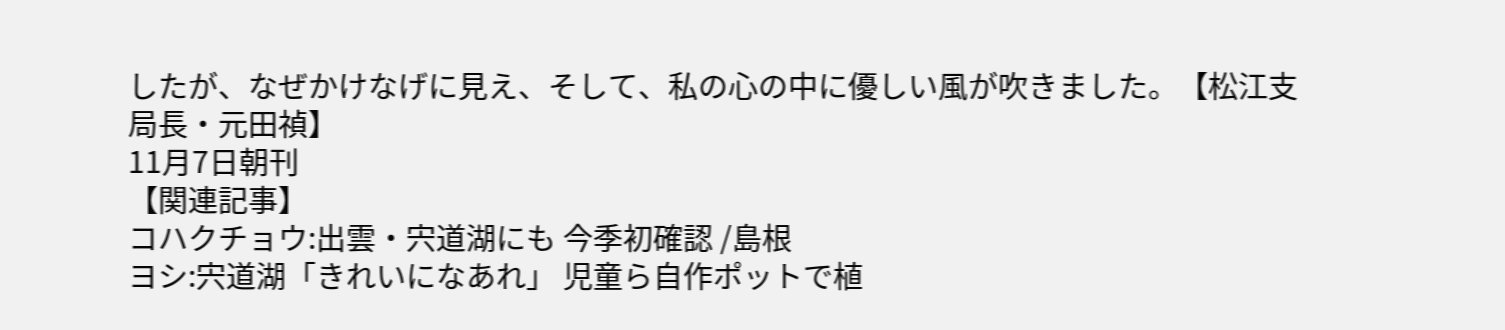したが、なぜかけなげに見え、そして、私の心の中に優しい風が吹きました。【松江支局長・元田禎】
11月7日朝刊
【関連記事】
コハクチョウ:出雲・宍道湖にも 今季初確認 /島根
ヨシ:宍道湖「きれいになあれ」 児童ら自作ポットで植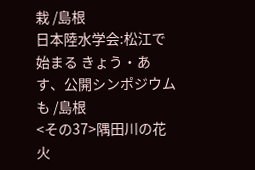栽 /島根
日本陸水学会:松江で始まる きょう・あす、公開シンポジウムも /島根
<その37>隅田川の花火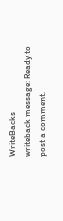WriteBacks
writeback message: Ready to post a comment.